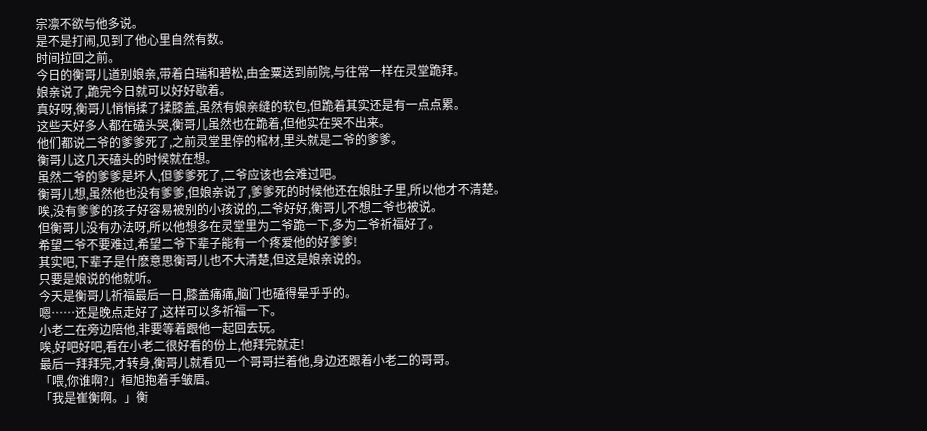宗凛不欲与他多说。
是不是打闹,见到了他心里自然有数。
时间拉回之前。
今日的衡哥儿道别娘亲,带着白瑞和碧松,由金粟送到前院,与往常一样在灵堂跪拜。
娘亲说了,跪完今日就可以好好歇着。
真好呀,衡哥儿悄悄揉了揉膝盖,虽然有娘亲缝的软包,但跪着其实还是有一点点累。
这些天好多人都在磕头哭,衡哥儿虽然也在跪着,但他实在哭不出来。
他们都说二爷的爹爹死了,之前灵堂里停的棺材,里头就是二爷的爹爹。
衡哥儿这几天磕头的时候就在想。
虽然二爷的爹爹是坏人,但爹爹死了,二爷应该也会难过吧。
衡哥儿想,虽然他也没有爹爹,但娘亲说了,爹爹死的时候他还在娘肚子里,所以他才不清楚。
唉,没有爹爹的孩子好容易被别的小孩说的,二爷好好,衡哥儿不想二爷也被说。
但衡哥儿没有办法呀,所以他想多在灵堂里为二爷跪一下,多为二爷祈福好了。
希望二爷不要难过,希望二爷下辈子能有一个疼爱他的好爹爹!
其实吧,下辈子是什麽意思衡哥儿也不大清楚,但这是娘亲说的。
只要是娘说的他就听。
今天是衡哥儿祈福最后一日,膝盖痛痛,脑门也磕得晕乎乎的。
嗯……还是晚点走好了,这样可以多祈福一下。
小老二在旁边陪他,非要等着跟他一起回去玩。
唉,好吧好吧,看在小老二很好看的份上,他拜完就走!
最后一拜拜完,才转身,衡哥儿就看见一个哥哥拦着他,身边还跟着小老二的哥哥。
「喂,你谁啊?」桓旭抱着手皱眉。
「我是崔衡啊。」衡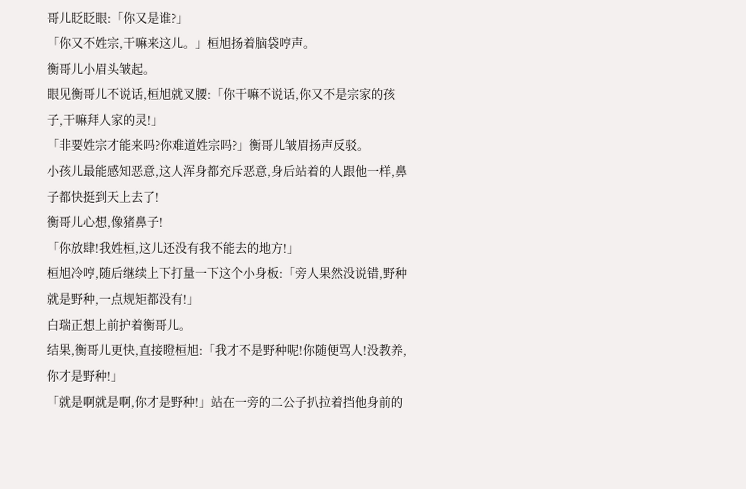哥儿眨眨眼:「你又是谁?」
「你又不姓宗,干嘛来这儿。」桓旭扬着脑袋哼声。
衡哥儿小眉头皱起。
眼见衡哥儿不说话,桓旭就叉腰:「你干嘛不说话,你又不是宗家的孩子,干嘛拜人家的灵!」
「非要姓宗才能来吗?你难道姓宗吗?」衡哥儿皱眉扬声反驳。
小孩儿最能感知恶意,这人浑身都充斥恶意,身后站着的人跟他一样,鼻子都快挺到天上去了!
衡哥儿心想,像猪鼻子!
「你放肆!我姓桓,这儿还没有我不能去的地方!」
桓旭冷哼,随后继续上下打量一下这个小身板:「旁人果然没说错,野种就是野种,一点规矩都没有!」
白瑞正想上前护着衡哥儿。
结果,衡哥儿更快,直接瞪桓旭:「我才不是野种呢!你随便骂人!没教养,你才是野种!」
「就是啊就是啊,你才是野种!」站在一旁的二公子扒拉着挡他身前的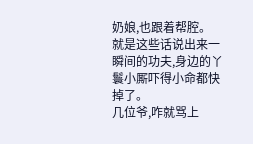奶娘,也跟着帮腔。
就是这些话说出来一瞬间的功夫,身边的丫鬟小厮吓得小命都快掉了。
几位爷,咋就骂上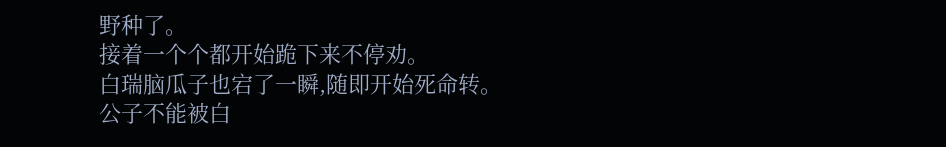野种了。
接着一个个都开始跪下来不停劝。
白瑞脑瓜子也宕了一瞬,随即开始死命转。
公子不能被白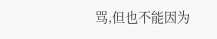骂,但也不能因为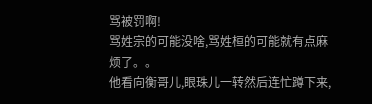骂被罚啊!
骂姓宗的可能没啥,骂姓桓的可能就有点麻烦了。。
他看向衡哥儿,眼珠儿一转然后连忙蹲下来,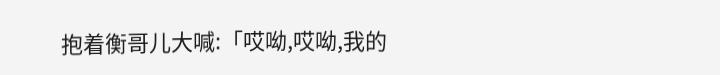抱着衡哥儿大喊:「哎呦,哎呦,我的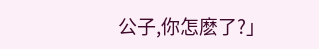公子,你怎麽了?」